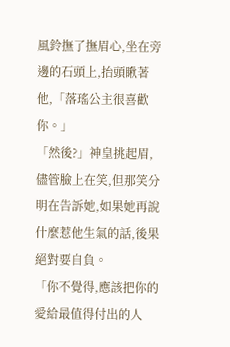風鈴撫了撫眉心,坐在旁邊的石頭上,抬頭瞅著他,「落瑤公主很喜歡你。」
「然後?」神皇挑起眉,儘管臉上在笑,但那笑分明在告訴她,如果她再說什麼惹他生氣的話,後果絕對要自負。
「你不覺得,應該把你的愛給最值得付出的人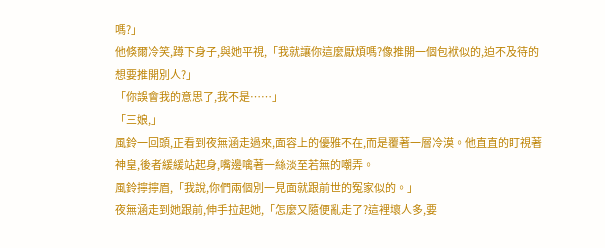嗎?」
他倏爾冷笑,蹲下身子,與她平視,「我就讓你這麼厭煩嗎?像推開一個包袱似的,迫不及待的想要推開別人?」
「你誤會我的意思了,我不是……」
「三娘,」
風鈴一回頭,正看到夜無涵走過來,面容上的優雅不在,而是覆著一層冷漠。他直直的盯視著神皇,後者緩緩站起身,嘴邊噙著一絲淡至若無的嘲弄。
風鈴擰擰眉,「我說,你們兩個別一見面就跟前世的冤家似的。」
夜無涵走到她跟前,伸手拉起她,「怎麼又隨便亂走了?這裡壞人多,要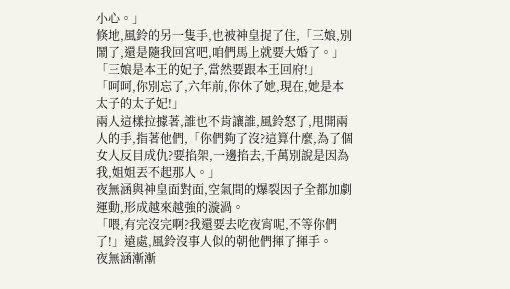小心。」
倏地,風鈴的另一隻手,也被神皇捉了住,「三娘,別鬧了,還是隨我回宮吧,咱們馬上就要大婚了。」
「三娘是本王的妃子,當然要跟本王回府!」
「呵呵,你別忘了,六年前,你休了她,現在,她是本太子的太子妃!」
兩人這樣拉據著,誰也不肯讓誰,風鈴怒了,甩開兩人的手,指著他們,「你們夠了沒?這算什麼,為了個女人反目成仇?要掐架,一邊掐去,千萬別說是因為我,姐姐丟不起那人。」
夜無涵與神皇面對面,空氣間的爆裂因子全都加劇運動,形成越來越強的漩渦。
「喂,有完沒完啊?我還要去吃夜宵呢,不等你們了!」遠處,風鈴沒事人似的朝他們揮了揮手。
夜無涵漸漸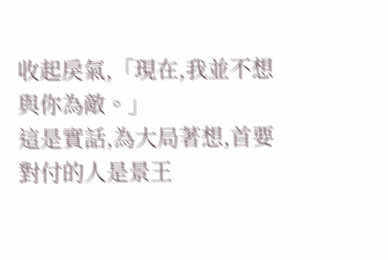收起戾氣,「現在,我並不想與你為敵。」
這是實話,為大局著想,首要對付的人是景王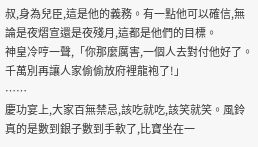叔,身為兒臣,這是他的義務。有一點他可以確信,無論是夜熠宣還是夜殘月,這都是他們的目標。
神皇冷哼一聲,「你那麼厲害,一個人去對付他好了。千萬別再讓人家偷偷放府裡龍袍了!」
……
慶功宴上,大家百無禁忌,該吃就吃,該笑就笑。風鈴真的是數到銀子數到手軟了,比寶坐在一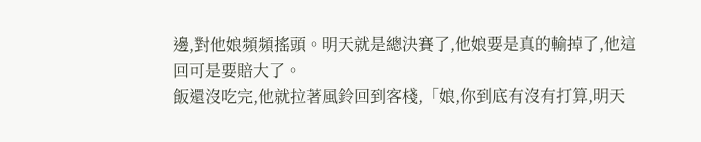邊,對他娘頻頻搖頭。明天就是總決賽了,他娘要是真的輸掉了,他這回可是要賠大了。
飯還沒吃完,他就拉著風鈴回到客棧,「娘,你到底有沒有打算,明天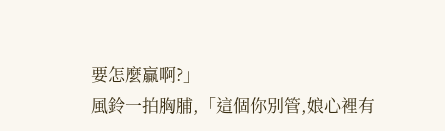要怎麼贏啊?」
風鈴一拍胸脯,「這個你別管,娘心裡有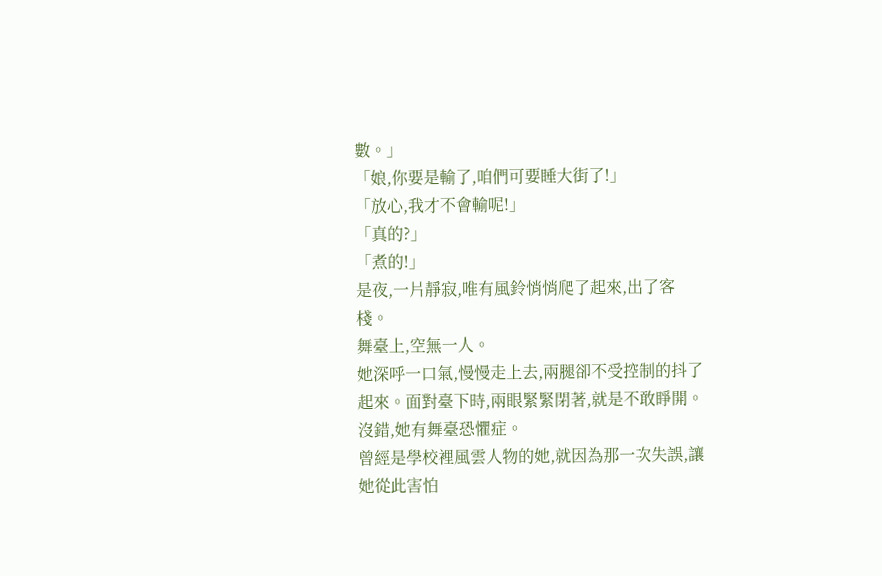數。」
「娘,你要是輸了,咱們可要睡大街了!」
「放心,我才不會輸呢!」
「真的?」
「煮的!」
是夜,一片靜寂,唯有風鈴悄悄爬了起來,出了客棧。
舞臺上,空無一人。
她深呼一口氣,慢慢走上去,兩腿卻不受控制的抖了起來。面對臺下時,兩眼緊緊閉著,就是不敢睜開。
沒錯,她有舞臺恐懼症。
曾經是學校裡風雲人物的她,就因為那一次失誤,讓她從此害怕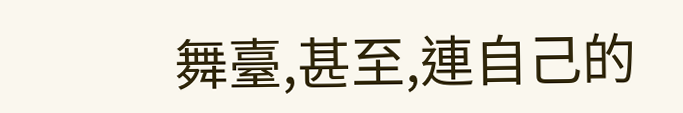舞臺,甚至,連自己的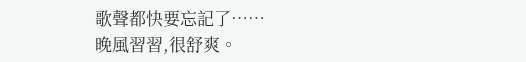歌聲都快要忘記了……
晚風習習,很舒爽。